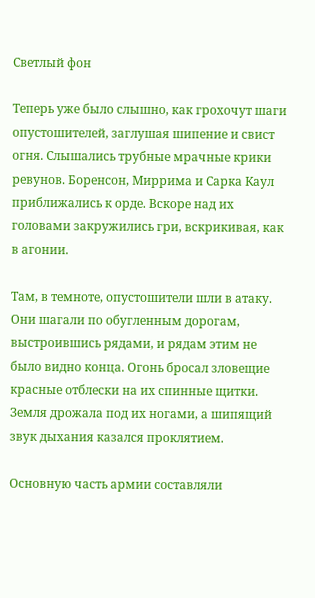Светлый фон

Теперь уже было слышно, как грохочут шаги опустошителей, заглушая шипение и свист огня. Слышались трубные мрачные крики ревунов. Боренсон, Миррима и Сарка Каул приближались к орде. Вскоре над их головами закружились гри, вскрикивая, как в агонии.

Там, в темноте, опустошители шли в атаку. Они шагали по обугленным дорогам, выстроившись рядами, и рядам этим не было видно конца. Огонь бросал зловещие красные отблески на их спинные щитки. Земля дрожала под их ногами, а шипящий звук дыхания казался проклятием.

Основную часть армии составляли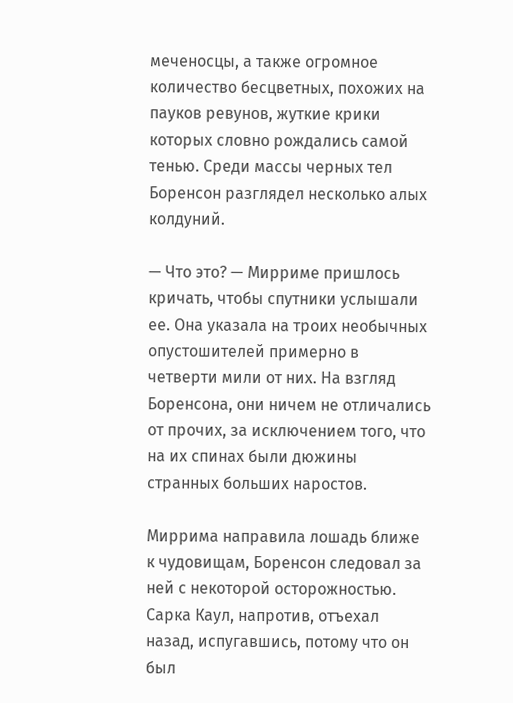меченосцы, а также огромное количество бесцветных, похожих на пауков ревунов, жуткие крики которых словно рождались самой тенью. Среди массы черных тел Боренсон разглядел несколько алых колдуний.

— Что это? — Мирриме пришлось кричать, чтобы спутники услышали ее. Она указала на троих необычных опустошителей примерно в четверти мили от них. На взгляд Боренсона, они ничем не отличались от прочих, за исключением того, что на их спинах были дюжины странных больших наростов.

Миррима направила лошадь ближе к чудовищам, Боренсон следовал за ней с некоторой осторожностью. Сарка Каул, напротив, отъехал назад, испугавшись, потому что он был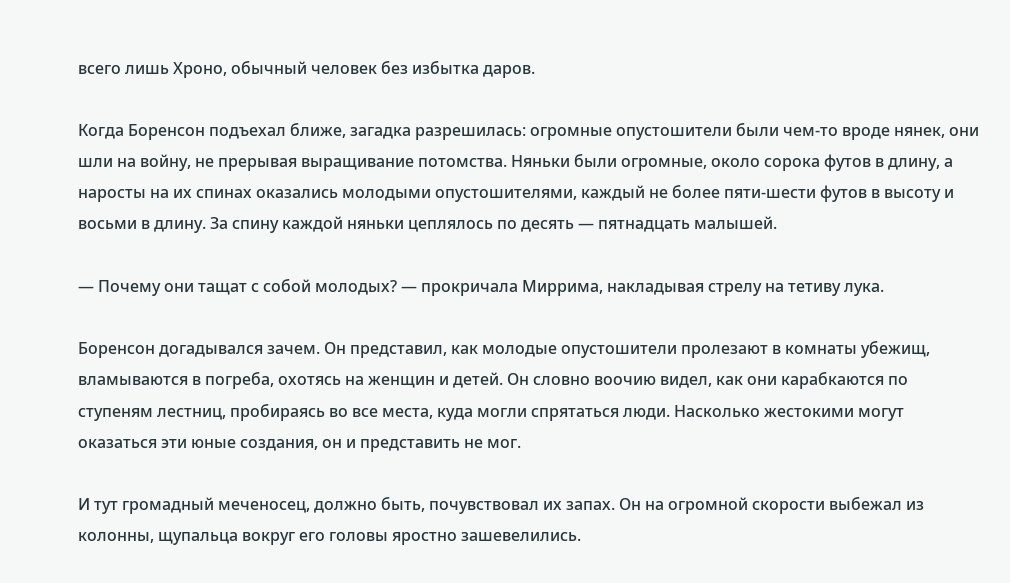всего лишь Хроно, обычный человек без избытка даров.

Когда Боренсон подъехал ближе, загадка разрешилась: огромные опустошители были чем-то вроде нянек, они шли на войну, не прерывая выращивание потомства. Няньки были огромные, около сорока футов в длину, а наросты на их спинах оказались молодыми опустошителями, каждый не более пяти-шести футов в высоту и восьми в длину. За спину каждой няньки цеплялось по десять — пятнадцать малышей.

— Почему они тащат с собой молодых? — прокричала Миррима, накладывая стрелу на тетиву лука.

Боренсон догадывался зачем. Он представил, как молодые опустошители пролезают в комнаты убежищ, вламываются в погреба, охотясь на женщин и детей. Он словно воочию видел, как они карабкаются по ступеням лестниц, пробираясь во все места, куда могли спрятаться люди. Насколько жестокими могут оказаться эти юные создания, он и представить не мог.

И тут громадный меченосец, должно быть, почувствовал их запах. Он на огромной скорости выбежал из колонны, щупальца вокруг его головы яростно зашевелились.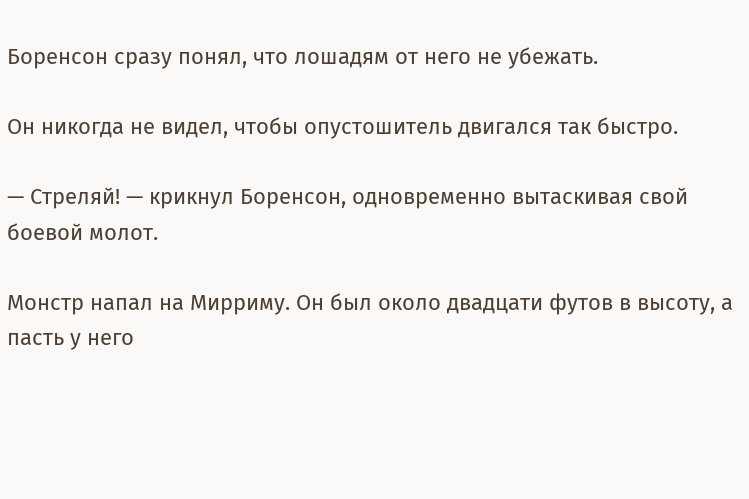Боренсон сразу понял, что лошадям от него не убежать.

Он никогда не видел, чтобы опустошитель двигался так быстро.

— Стреляй! — крикнул Боренсон, одновременно вытаскивая свой боевой молот.

Монстр напал на Мирриму. Он был около двадцати футов в высоту, а пасть у него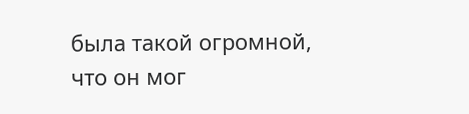была такой огромной, что он мог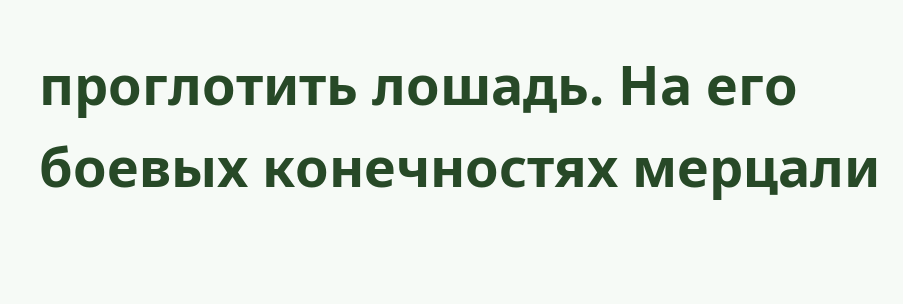проглотить лошадь. На его боевых конечностях мерцали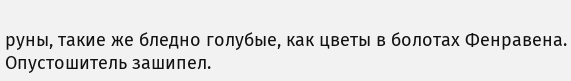руны, такие же бледно голубые, как цветы в болотах Фенравена. Опустошитель зашипел.